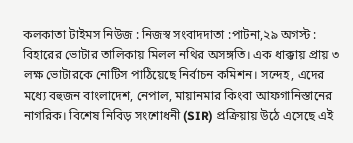কলকাতা টাইমস নিউজ : নিজস্ব সংবাদদাতা :পাটনা,২৯ অগস্ট :
বিহারের ভোটার তালিকায় মিলল নথির অসঙ্গতি। এক ধাক্কায় প্রায় ৩ লক্ষ ভোটারকে নোটিস পাঠিয়েছে নির্বাচন কমিশন। সন্দেহ, এদের মধ্যে বহুজন বাংলাদেশ, নেপাল, মায়ানমার কিংবা আফগানিস্তানের নাগরিক। বিশেষ নিবিড় সংশোধনী (SIR) প্রক্রিয়ায় উঠে এসেছে এই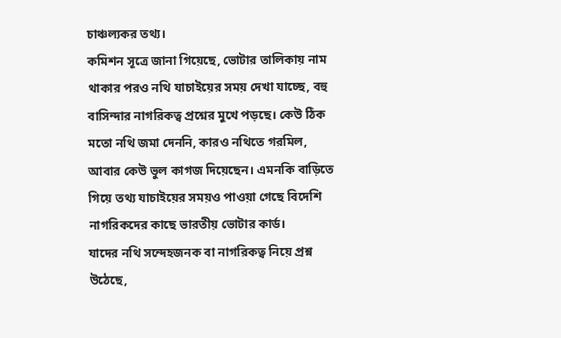চাঞ্চল্যকর তথ্য।
কমিশন সূত্রে জানা গিয়েছে, ভোটার তালিকায় নাম থাকার পরও নথি যাচাইয়ের সময় দেখা যাচ্ছে, বহু বাসিন্দার নাগরিকত্ব প্রশ্নের মুখে পড়ছে। কেউ ঠিক মতো নথি জমা দেননি, কারও নথিতে গরমিল, আবার কেউ ভুল কাগজ দিয়েছেন। এমনকি বাড়িতে গিয়ে তথ্য যাচাইয়ের সময়ও পাওয়া গেছে বিদেশি নাগরিকদের কাছে ভারতীয় ভোটার কার্ড।
যাদের নথি সন্দেহজনক বা নাগরিকত্ব নিয়ে প্রশ্ন উঠেছে,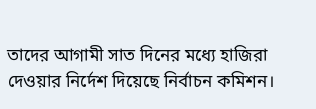তাদের আগামী সাত দিনের মধ্যে হাজিরা দেওয়ার নির্দেশ দিয়েছে নির্বাচন কমিশন।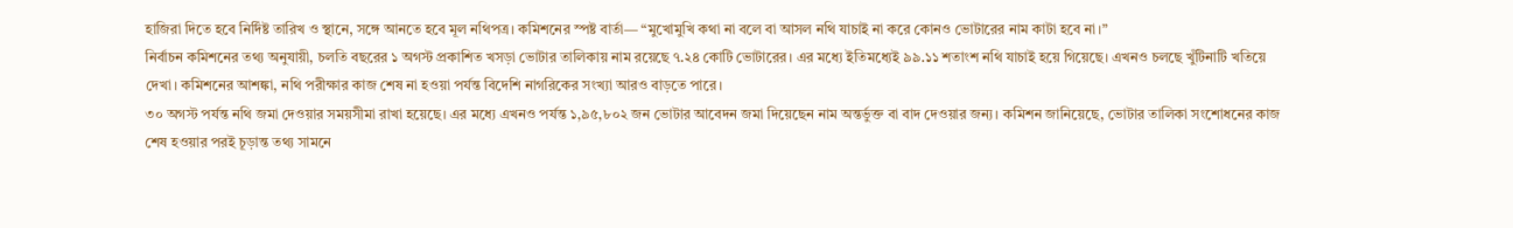হাজিরা দিতে হবে নির্দিষ্ট তারিখ ও স্থানে, সঙ্গে আনতে হবে মূল নথিপত্র। কমিশনের স্পষ্ট বার্তা— “মুখোমুখি কথা না বলে বা আসল নথি যাচাই না করে কোনও ভোটারের নাম কাটা হবে না।”
নির্বাচন কমিশনের তথ্য অনুযায়ী, চলতি বছরের ১ অগস্ট প্রকাশিত খসড়া ভোটার তালিকায় নাম রয়েছে ৭.২৪ কোটি ভোটারের। এর মধ্যে ইতিমধ্যেই ৯৯.১১ শতাংশ নথি যাচাই হয়ে গিয়েছে। এখনও চলছে খুঁটিনাটি খতিয়ে দেখা। কমিশনের আশঙ্কা, নথি পরীক্ষার কাজ শেষ না হওয়া পর্যন্ত বিদেশি নাগরিকের সংখ্যা আরও বাড়তে পারে।
৩০ অগস্ট পর্যন্ত নথি জমা দেওয়ার সময়সীমা রাখা হয়েছে। এর মধ্যে এখনও পর্যন্ত ১,৯৫,৮০২ জন ভোটার আবেদন জমা দিয়েছেন নাম অন্তর্ভুক্ত বা বাদ দেওয়ার জন্য। কমিশন জানিয়েছে, ভোটার তালিকা সংশোধনের কাজ শেষ হওয়ার পরই চূড়ান্ত তথ্য সামনে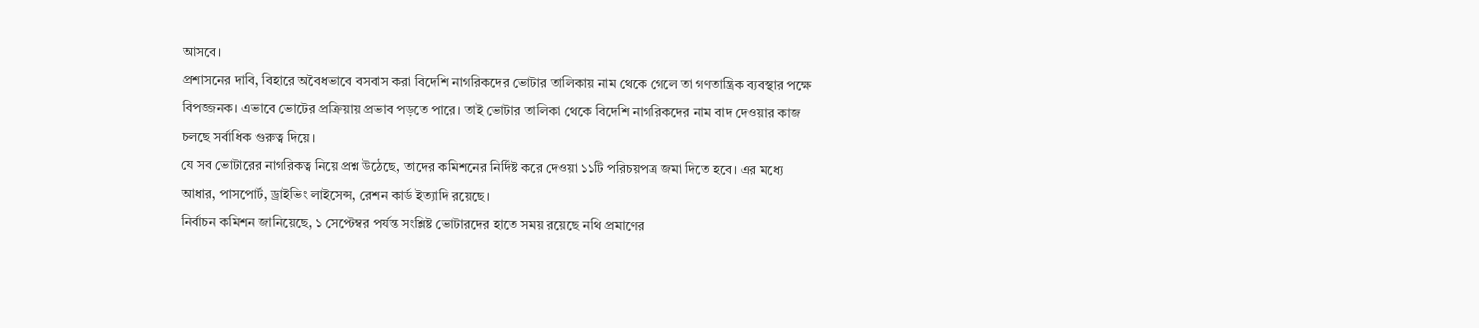আসবে।
প্রশাসনের দাবি, বিহারে অবৈধভাবে বসবাস করা বিদেশি নাগরিকদের ভোটার তালিকায় নাম থেকে গেলে তা গণতান্ত্রিক ব্যবস্থার পক্ষে বিপজ্জনক। এভাবে ভোটের প্রক্রিয়ায় প্রভাব পড়তে পারে। তাই ভোটার তালিকা থেকে বিদেশি নাগরিকদের নাম বাদ দেওয়ার কাজ চলছে সর্বাধিক গুরুত্ব দিয়ে।
যে সব ভোটারের নাগরিকত্ব নিয়ে প্রশ্ন উঠেছে, তাদের কমিশনের নির্দিষ্ট করে দেওয়া ১১টি পরিচয়পত্র জমা দিতে হবে। এর মধ্যে আধার, পাসপোর্ট, ড্রাইভিং লাইসেন্স, রেশন কার্ড ইত্যাদি রয়েছে।
নির্বাচন কমিশন জানিয়েছে, ১ সেপ্টেম্বর পর্যন্ত সংশ্লিষ্ট ভোটারদের হাতে সময় রয়েছে নথি প্রমাণের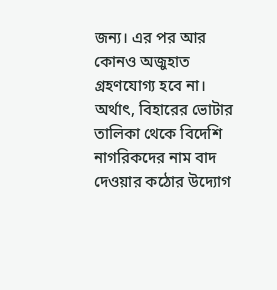জন্য। এর পর আর কোনও অজুহাত গ্রহণযোগ্য হবে না।
অর্থাৎ, বিহারের ভোটার তালিকা থেকে বিদেশি নাগরিকদের নাম বাদ দেওয়ার কঠোর উদ্যোগ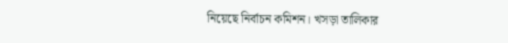নিয়েছে নির্বাচন কমিশন। খসড়া তালিকার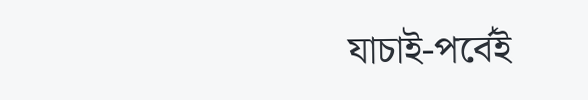যাচাই-পর্বেই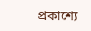প্রকাশ্যে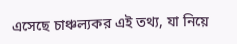এসেছে চাঞ্চল্যকর এই তথ্য, যা নিয়ে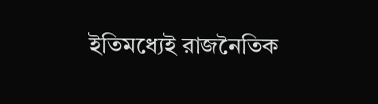ইতিমধ্যেই রাজনৈতিক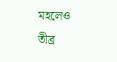মহলেও তীব্র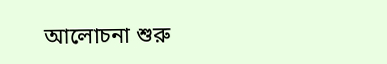আলোচনা শুরু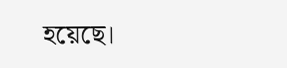হয়েছে।